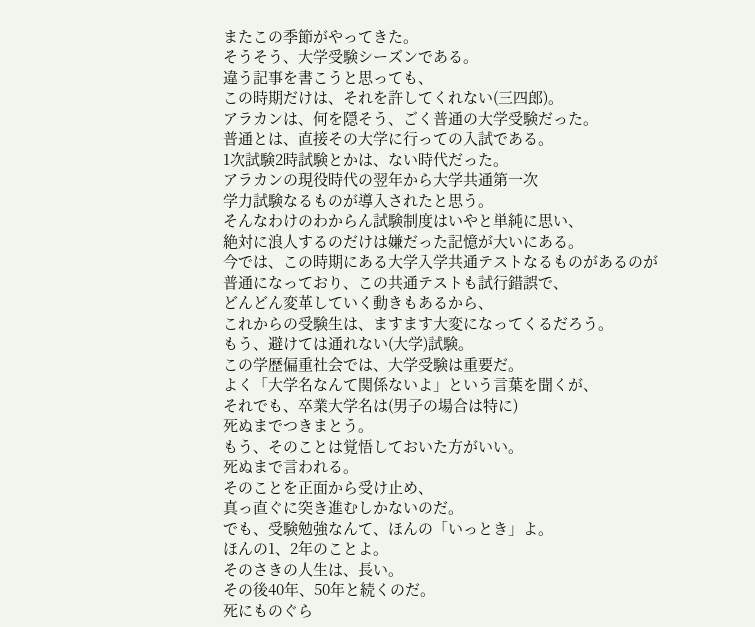またこの季節がやってきた。
そうそう、大学受験シーズンである。
違う記事を書こうと思っても、
この時期だけは、それを許してくれない(三四郎)。
アラカンは、何を隠そう、ごく普通の大学受験だった。
普通とは、直接その大学に行っての入試である。
1次試験2時試験とかは、ない時代だった。
アラカンの現役時代の翌年から大学共通第一次
学力試験なるものが導入されたと思う。
そんなわけのわからん試験制度はいやと単純に思い、
絶対に浪人するのだけは嫌だった記憶が大いにある。
今では、この時期にある大学入学共通テストなるものがあるのが
普通になっており、この共通テストも試行錯誤で、
どんどん変革していく動きもあるから、
これからの受験生は、ますます大変になってくるだろう。
もう、避けては通れない(大学)試験。
この学歴偏重社会では、大学受験は重要だ。
よく「大学名なんて関係ないよ」という言葉を聞くが、
それでも、卒業大学名は(男子の場合は特に)
死ぬまでつきまとう。
もう、そのことは覚悟しておいた方がいい。
死ぬまで言われる。
そのことを正面から受け止め、
真っ直ぐに突き進むしかないのだ。
でも、受験勉強なんて、ほんの「いっとき」よ。
ほんの1、2年のことよ。
そのさきの人生は、長い。
その後40年、50年と続くのだ。
死にものぐら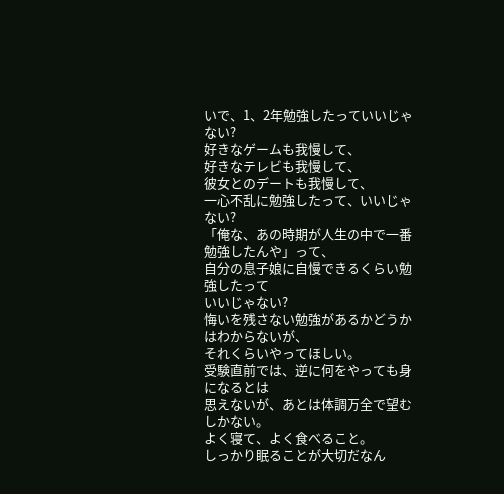いで、1、2年勉強したっていいじゃない?
好きなゲームも我慢して、
好きなテレビも我慢して、
彼女とのデートも我慢して、
一心不乱に勉強したって、いいじゃない?
「俺な、あの時期が人生の中で一番勉強したんや」って、
自分の息子娘に自慢できるくらい勉強したって
いいじゃない?
悔いを残さない勉強があるかどうかはわからないが、
それくらいやってほしい。
受験直前では、逆に何をやっても身になるとは
思えないが、あとは体調万全で望むしかない。
よく寝て、よく食べること。
しっかり眠ることが大切だなん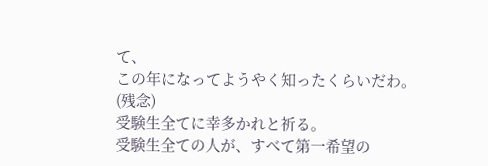て、
この年になってようやく知ったくらいだわ。
(残念)
受験生全てに幸多かれと祈る。
受験生全ての人が、すべて第一希望の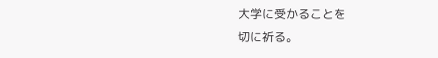大学に受かることを
切に祈る。